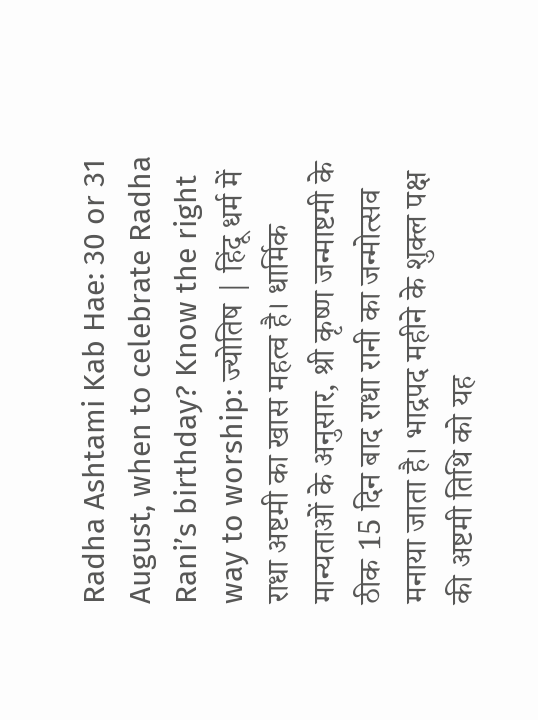Radha Ashtami Kab Hae: 30 or 31 August, when to celebrate Radha Rani’s birthday? Know the right way to worship: ज्योतिष | हिंदू धर्म में राधा अष्टमी का खास महत्व है। धार्मिक मान्यताओं के अनुसार, श्री कृष्ण जन्माष्टमी के ठीक 15 दिन बाद राधा रानी का जन्मोत्सव मनाया जाता है। भाद्रपद महीने के शुक्ल पक्ष की अष्टमी तिथि को यह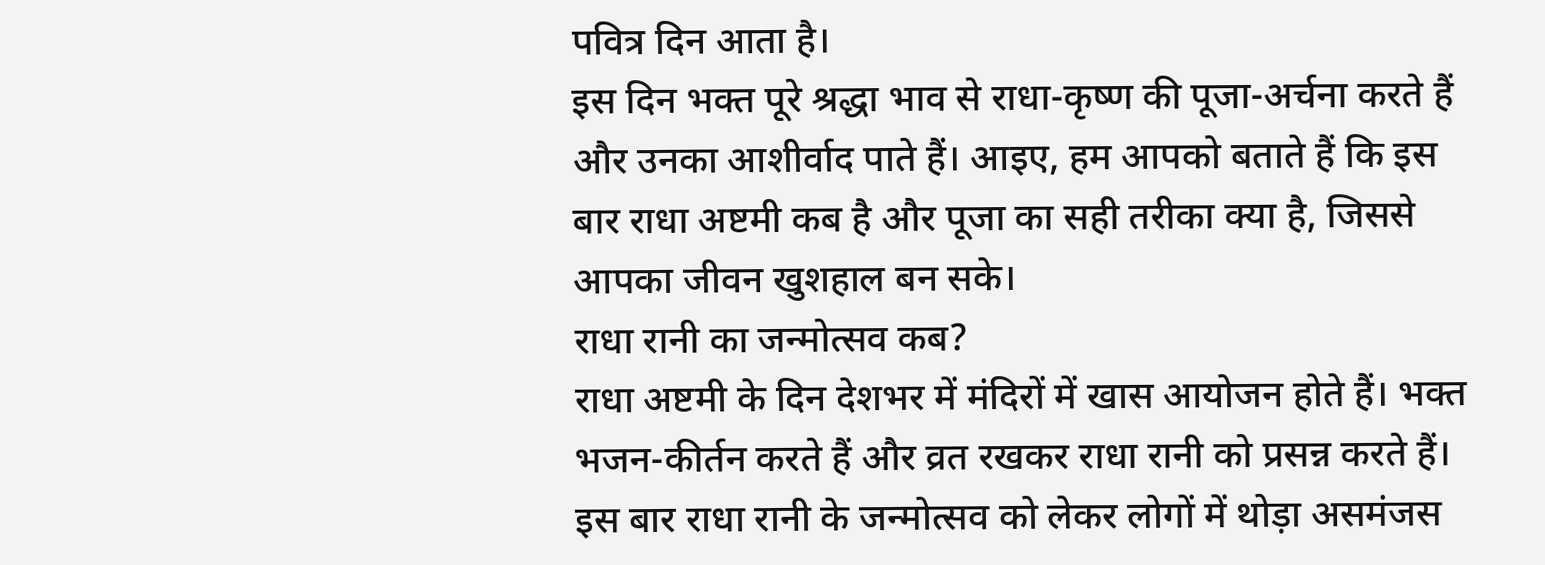पवित्र दिन आता है।
इस दिन भक्त पूरे श्रद्धा भाव से राधा-कृष्ण की पूजा-अर्चना करते हैं और उनका आशीर्वाद पाते हैं। आइए, हम आपको बताते हैं कि इस बार राधा अष्टमी कब है और पूजा का सही तरीका क्या है, जिससे आपका जीवन खुशहाल बन सके।
राधा रानी का जन्मोत्सव कब?
राधा अष्टमी के दिन देशभर में मंदिरों में खास आयोजन होते हैं। भक्त भजन-कीर्तन करते हैं और व्रत रखकर राधा रानी को प्रसन्न करते हैं।
इस बार राधा रानी के जन्मोत्सव को लेकर लोगों में थोड़ा असमंजस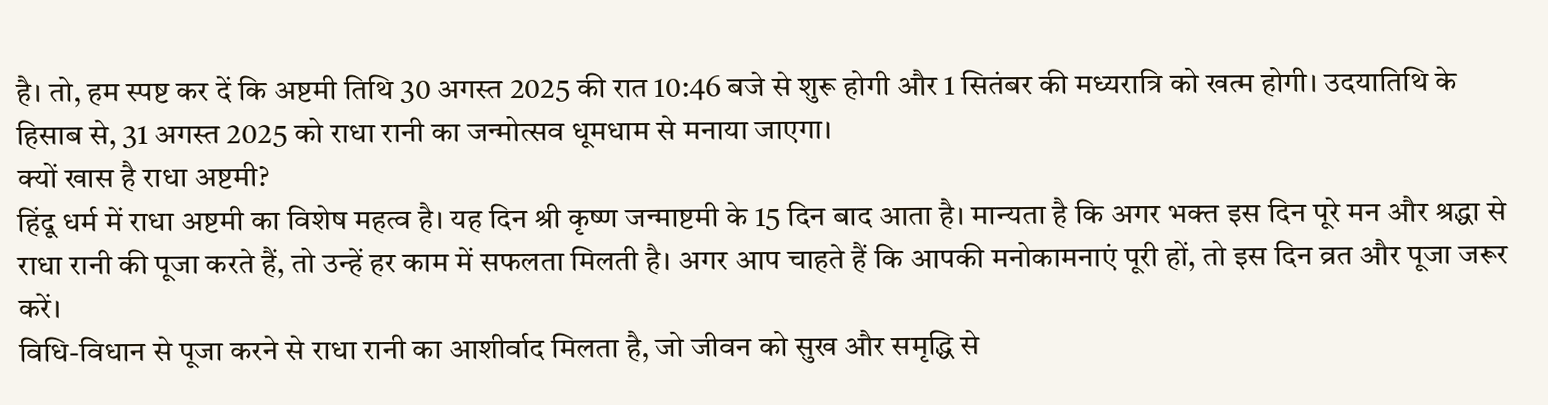है। तो, हम स्पष्ट कर दें कि अष्टमी तिथि 30 अगस्त 2025 की रात 10:46 बजे से शुरू होगी और 1 सितंबर की मध्यरात्रि को खत्म होगी। उदयातिथि के हिसाब से, 31 अगस्त 2025 को राधा रानी का जन्मोत्सव धूमधाम से मनाया जाएगा।
क्यों खास है राधा अष्टमी?
हिंदू धर्म में राधा अष्टमी का विशेष महत्व है। यह दिन श्री कृष्ण जन्माष्टमी के 15 दिन बाद आता है। मान्यता है कि अगर भक्त इस दिन पूरे मन और श्रद्धा से राधा रानी की पूजा करते हैं, तो उन्हें हर काम में सफलता मिलती है। अगर आप चाहते हैं कि आपकी मनोकामनाएं पूरी हों, तो इस दिन व्रत और पूजा जरूर करें।
विधि-विधान से पूजा करने से राधा रानी का आशीर्वाद मिलता है, जो जीवन को सुख और समृद्धि से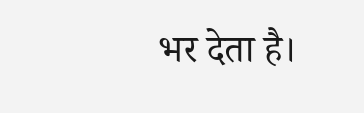भर देता है।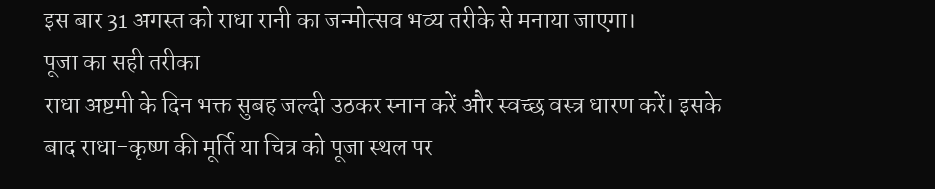इस बार 31 अगस्त को राधा रानी का जन्मोत्सव भव्य तरीके से मनाया जाएगा।
पूजा का सही तरीका
राधा अष्टमी के दिन भक्त सुबह जल्दी उठकर स्नान करें और स्वच्छ वस्त्र धारण करें। इसके बाद राधा-कृष्ण की मूर्ति या चित्र को पूजा स्थल पर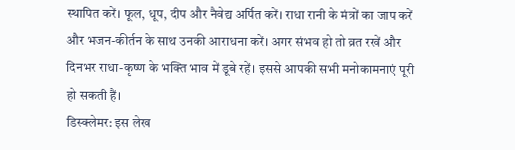स्थापित करें। फूल, धूप, दीप और नैवेद्य अर्पित करें। राधा रानी के मंत्रों का जाप करें और भजन-कीर्तन के साथ उनकी आराधना करें। अगर संभव हो तो व्रत रखें और दिनभर राधा-कृष्ण के भक्ति भाव में डूबे रहें। इससे आपकी सभी मनोकामनाएं पूरी हो सकती हैं।
डिस्क्लेमर: इस लेख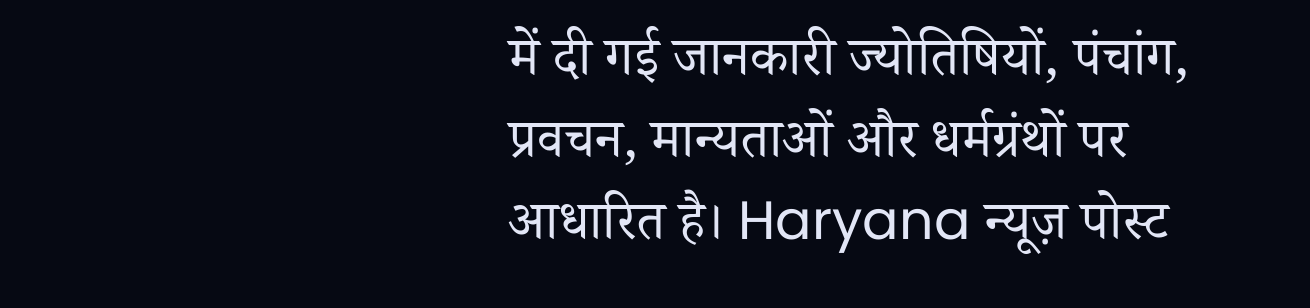में दी गई जानकारी ज्योतिषियों, पंचांग, प्रवचन, मान्यताओं और धर्मग्रंथों पर आधारित है। Haryana न्यूज़ पोस्ट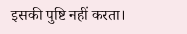इसकी पुष्टि नहीं करता।